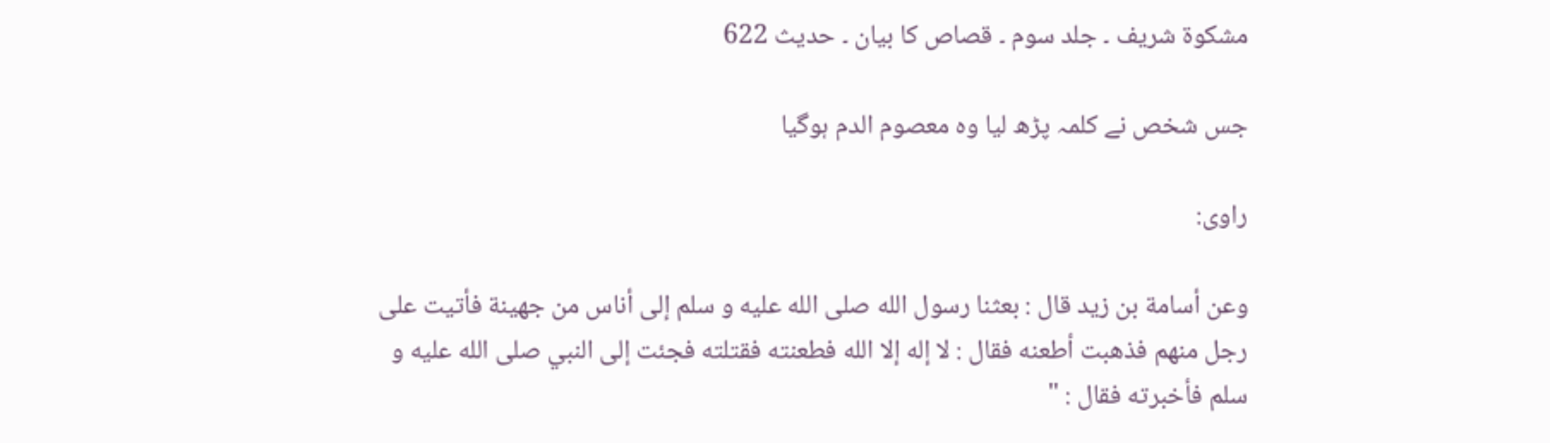مشکوۃ شریف ۔ جلد سوم ۔ قصاص کا بیان ۔ حدیث 622

جس شخص نے کلمہ پڑھ لیا وہ معصوم الدم ہوگیا

راوی:

وعن أسامة بن زيد قال : بعثنا رسول الله صلى الله عليه و سلم إلى أناس من جهينة فأتيت على رجل منهم فذهبت أطعنه فقال : لا إله إلا الله فطعنته فقتلته فجئت إلى النبي صلى الله عليه و سلم فأخبرته فقال : "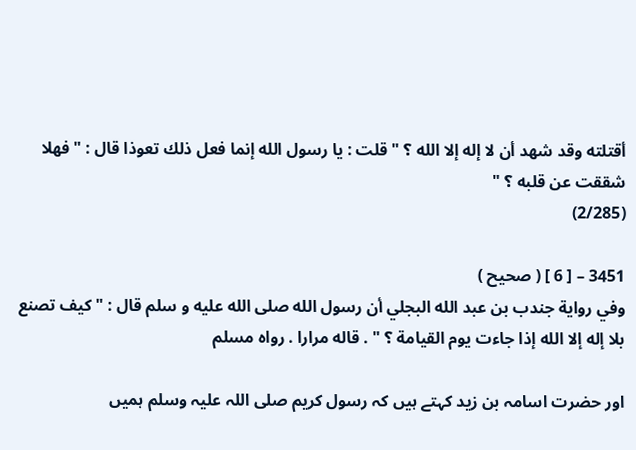أقتلته وقد شهد أن لا إله إلا الله ؟ " قلت : يا رسول الله إنما فعل ذلك تعوذا قال : " فهلا شققت عن قلبه ؟ "
(2/285)

3451 – [ 6 ] ( صحيح )
وفي رواية جندب بن عبد الله البجلي أن رسول الله صلى الله عليه و سلم قال : " كيف تصنع بلا إله إلا الله إذا جاءت يوم القيامة ؟ " . قاله مرارا . رواه مسلم

اور حضرت اسامہ بن زید کہتے ہیں کہ رسول کریم صلی اللہ علیہ وسلم ہمیں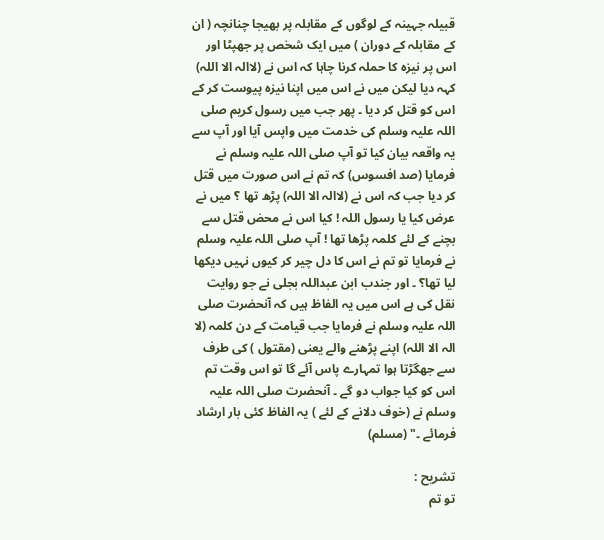قبیلہ جہینہ کے لوگوں کے مقابلہ پر بھیجا چنانچہ ( ان کے مقابلہ کے دوران ) میں ایک شخص پر جھپٹا اور اس پر نیزہ کا حملہ کرنا چاہا کہ اس نے (لاالہ الا اللہ) کہہ دیا لیکن میں نے اس میں اپنا نیزہ پیوست کر کے اس کو قتل کر دیا ۔ پھر جب میں رسول کریم صلی اللہ علیہ وسلم کی خدمت میں واپس آیا اور آپ سے یہ واقعہ بیان کیا تو آپ صلی اللہ علیہ وسلم نے فرمایا (صد افسوس) کہ تم نے اس صورت میں قتل کر دیا جب کہ اس نے (لاالہ الا اللہ) پڑھ تھا ؟ میں نے عرض کیا یا رسول اللہ ! کیا اس نے محض قتل سے بچنے کے لئے کلمہ پڑھا تھا ! آپ صلی اللہ علیہ وسلم نے فرمایا تو تم نے اس کا دل چیر کر کیوں نہیں دیکھا لیا تھا؟ ۔ اور جندب ابن عبداللہ بجلی نے جو روایت نقل کی ہے اس میں یہ الفاظ ہیں کہ آنحضرت صلی اللہ علیہ وسلم نے فرمایا جب قیامت کے دن کلمہ (لا الہ الا اللہ) اپنے پڑھنے والے یعنی (مقتول ) کی طرف سے جھگڑتا ہوا تمہارے پاس آئے گا تو اس وقت تم اس کو کیا جواب دو گے ۔ آنحضرت صلی اللہ علیہ وسلم نے (خوف دلانے کے لئے ) یہ الفاظ کئی بار ارشاد فرمائے ۔" (مسلم)

تشریح :
تو تم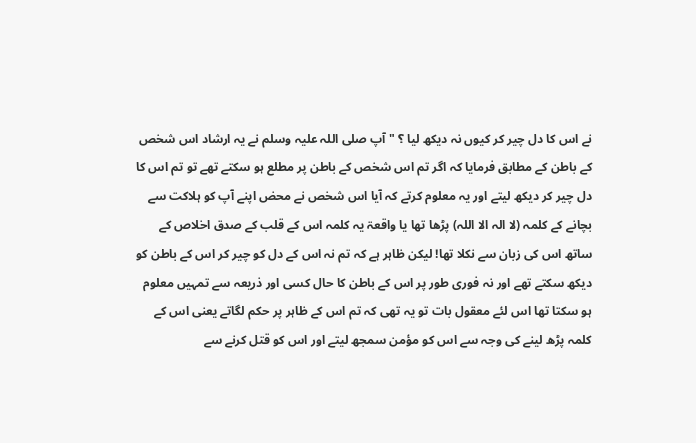نے اس کا دل چیر کر کیوں نہ دیکھ لیا ؟ " آپ صلی اللہ علیہ وسلم نے یہ ارشاد اس شخص کے باطن کے مطابق فرمایا کہ اگر تم اس شخص کے باطن پر مطلع ہو سکتے تھے تو تم اس کا دل چیر کر دیکھ لیتے اور یہ معلوم کرتے کہ آیا اس شخص نے محض اپنے آپ کو ہلاکت سے بچانے کے کلمہ (لا الہ الا اللہ) پڑھا تھا یا واقعۃ یہ کلمہ اس کے قلب کے صدق اخلاص کے ساتھ اس کی زبان سے نکلا تھا! لیکن ظاہر ہے کہ تم نہ اس کے دل کو چیر کر اس کے باطن کو دیکھ سکتے تھے اور نہ فوری طور پر اس کے باطن کا حال کسی اور ذریعہ سے تمہیں معلوم ہو سکتا تھا اس لئے معقول بات تو یہ تھی کہ تم اس کے ظاہر پر حکم لگاتے یعنی اس کے کلمہ پڑھ لینے کی وجہ سے اس کو مؤمن سمجھ لیتے اور اس کو قتل کرنے سے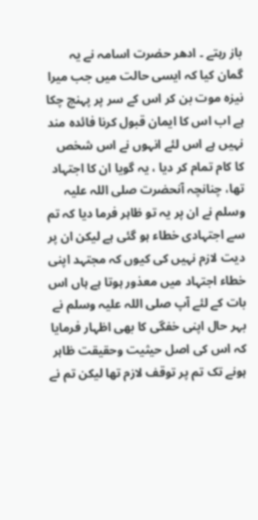باز رہتے ۔ ادھر حضرت اسامہ نے یہ گمان کیا کہ ایسی حالت میں جب میرا نیزہ موت بن کر اس کے سر پر پہنچ چکا ہے اب اس کا ایمان قبول کرنا فائدہ مند نہیں ہے اس لئے انہوں نے اس شخص کا کام تمام کر دیا ، یہ گویا ان کا اجتہاد تھا، چنانچہ آنحضرت صلی اللہ علیہ وسلم نے ان پر یہ تو ظاہر فرما دیا کہ تم سے اجتہادی خطاء ہو گئی ہے لیکن ان پر دیت لازم نہیں کی کیوں کہ مجتہد اپنی خطاء اجتہاد میں معذور ہوتا ہے ہاں اس بات کے لئے آپ صلی اللہ علیہ وسلم نے بہر حال اپنی خفگی کا بھی اظہار فرمایا کہ اس کی اصل حیثیت وحقیقت ظاہر ہونے تک تم پر توقف لازم تھا لیکن تم نے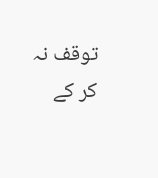توقف نہ کر کے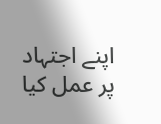اپنے اجتہاد پر عمل کیا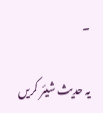۔

یہ حدیث شیئر کریں